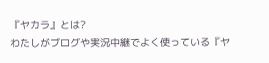『ヤカラ』とは?
わたしがブログや実況中継でよく使っている『ヤ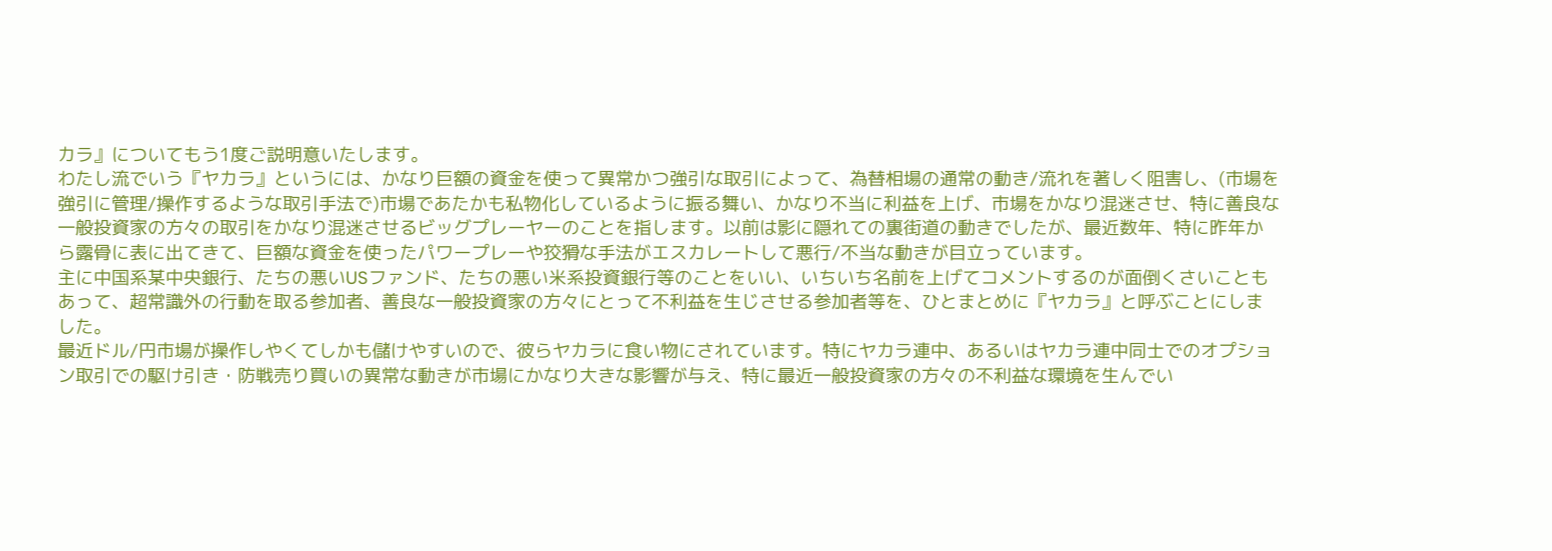カラ』についてもう1度ご説明意いたします。
わたし流でいう『ヤカラ』というには、かなり巨額の資金を使って異常かつ強引な取引によって、為替相場の通常の動き/流れを著しく阻害し、(市場を強引に管理/操作するような取引手法で)市場であたかも私物化しているように振る舞い、かなり不当に利益を上げ、市場をかなり混迷させ、特に善良な一般投資家の方々の取引をかなり混迷させるビッグプレーヤーのことを指します。以前は影に隠れての裏街道の動きでしたが、最近数年、特に昨年から露骨に表に出てきて、巨額な資金を使ったパワープレーや狡猾な手法がエスカレートして悪行/不当な動きが目立っています。
主に中国系某中央銀行、たちの悪いUSファンド、たちの悪い米系投資銀行等のことをいい、いちいち名前を上げてコメントするのが面倒くさいこともあって、超常識外の行動を取る参加者、善良な一般投資家の方々にとって不利益を生じさせる参加者等を、ひとまとめに『ヤカラ』と呼ぶことにしました。
最近ドル/円市場が操作しやくてしかも儲けやすいので、彼らヤカラに食い物にされています。特にヤカラ連中、あるいはヤカラ連中同士でのオプション取引での駆け引き・防戦売り買いの異常な動きが市場にかなり大きな影響が与え、特に最近一般投資家の方々の不利益な環境を生んでい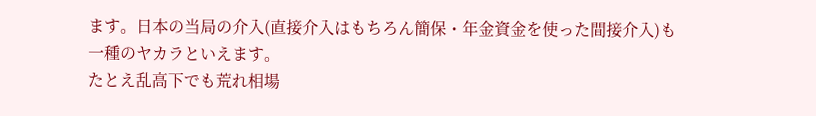ます。日本の当局の介入(直接介入はもちろん簡保・年金資金を使った間接介入)も一種のヤカラといえます。
たとえ乱高下でも荒れ相場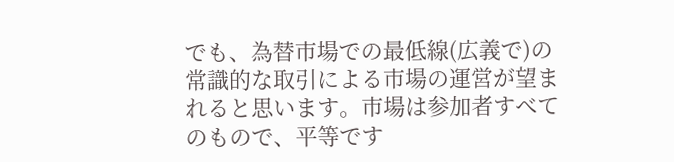でも、為替市場での最低線(広義で)の常識的な取引による市場の運営が望まれると思います。市場は参加者すべてのもので、平等です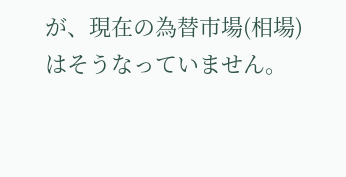が、現在の為替市場(相場)はそうなっていません。